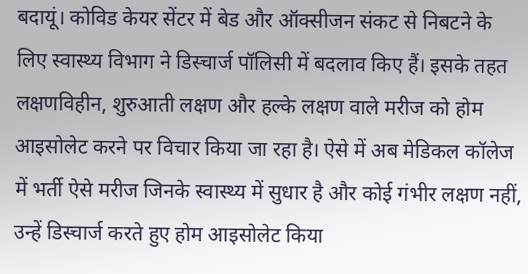बदायूं। कोविड केयर सेंटर में बेड और ऑक्सीजन संकट से निबटने के लिए स्वास्थ्य विभाग ने डिस्चार्ज पॉलिसी में बदलाव किए हैं। इसके तहत लक्षणविहीन, शुरुआती लक्षण और हल्के लक्षण वाले मरीज को होम आइसोलेट करने पर विचार किया जा रहा है। ऐसे में अब मेडिकल कॉलेज में भर्ती ऐसे मरीज जिनके स्वास्थ्य में सुधार है और कोई गंभीर लक्षण नहीं, उन्हें डिस्चार्ज करते हुए होम आइसोलेट किया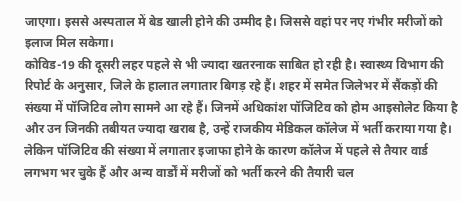जाएगा। इससे अस्पताल में बेड खाली होने की उम्मीद है। जिससे वहां पर नए गंभीर मरीजों को इलाज मिल सकेगा।
कोविड-19 की दूसरी लहर पहले से भी ज्यादा खतरनाक साबित हो रही है। स्वास्थ्य विभाग की रिपोर्ट के अनुसार, जिले के हालात लगातार बिगड़ रहे हैं। शहर में समेत जिलेभर में सैंकड़ों की संख्या में पॉजिटिव लोग सामने आ रहे हैं। जिनमें अधिकांश पॉजिटिव को होम आइसोलेट किया है और उन जिनकी तबीयत ज्यादा खराब है, उन्हें राजकीय मेडिकल कॉलेज में भर्ती कराया गया है। लेकिन पॉजिटिव की संख्या में लगातार इजाफा होने के कारण कॉलेज में पहले से तैयार वार्ड लगभग भर चुके हैं और अन्य वार्डों में मरीजों को भर्ती करने की तैयारी चल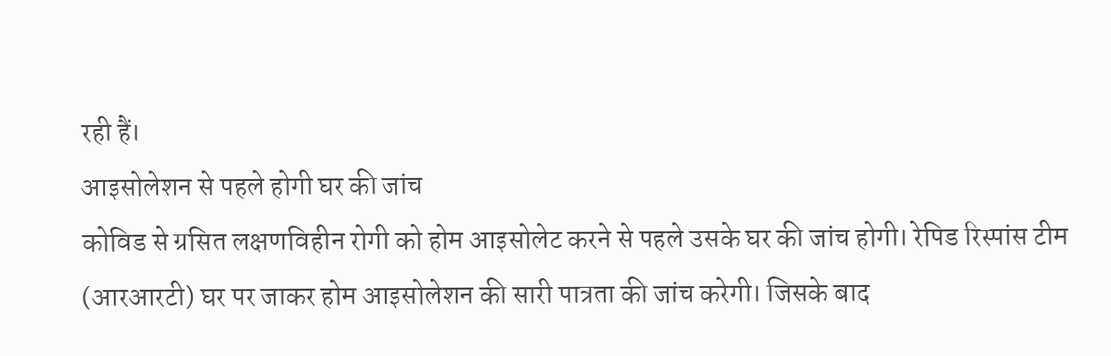रही हैं।
आइसोलेशन से पहले होगी घर की जांच
कोविड से ग्रसित लक्षणविहीन रोगी को होम आइसोलेट करने से पहले उसके घर की जांच होगी। रेपिड रिस्पांस टीम (आरआरटी) घर पर जाकर होम आइसोलेशन की सारी पात्रता की जांच करेगी। जिसके बाद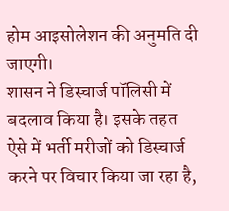होम आइसोलेशन की अनुमति दी जाएगी।
शासन ने डिस्चार्ज पॉलिसी में बदलाव किया है। इसके तहत ऐसे में भर्ती मरीजों को डिस्चार्ज करने पर विचार किया जा रहा है,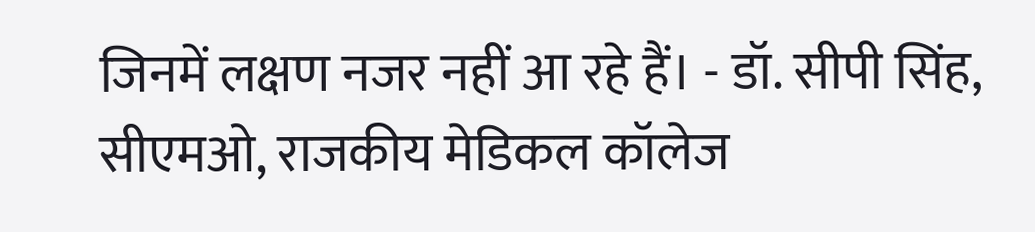जिनमें लक्षण नजर नहीं आ रहे हैं। - डॉ. सीपी सिंह, सीएमओ, राजकीय मेडिकल कॉलेज